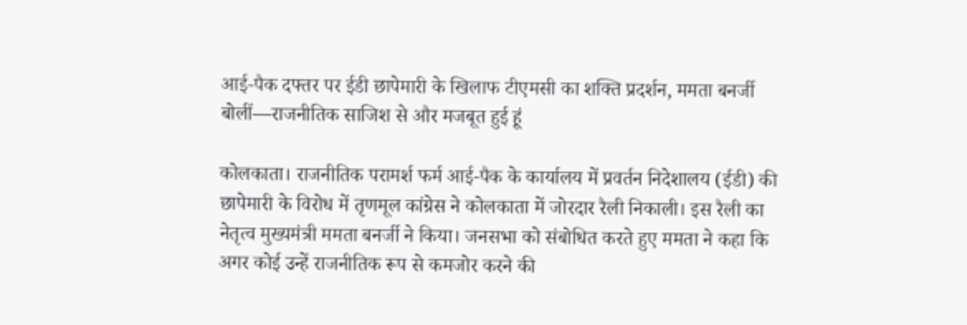आई-पैक दफ्तर पर ईडी छापेमारी के खिलाफ टीएमसी का शक्ति प्रदर्शन, ममता बनर्जी बोलीं—राजनीतिक साजिश से और मजबूत हुई हूं

कोलकाता। राजनीतिक परामर्श फर्म आई-पैक के कार्यालय में प्रवर्तन निदेशालय (ईडी) की छापेमारी के विरोध में तृणमूल कांग्रेस ने कोलकाता में जोरदार रैली निकाली। इस रैली का नेतृत्व मुख्यमंत्री ममता बनर्जी ने किया। जनसभा को संबोधित करते हुए ममता ने कहा कि अगर कोई उन्हें राजनीतिक रूप से कमजोर करने की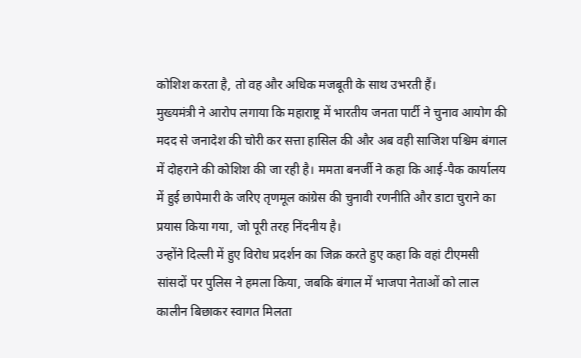कोशिश करता है, तो वह और अधिक मजबूती के साथ उभरती हैं।
मुख्यमंत्री ने आरोप लगाया कि महाराष्ट्र में भारतीय जनता पार्टी ने चुनाव आयोग की मदद से जनादेश की चोरी कर सत्ता हासिल की और अब वही साजिश पश्चिम बंगाल में दोहराने की कोशिश की जा रही है। ममता बनर्जी ने कहा कि आई-पैक कार्यालय में हुई छापेमारी के जरिए तृणमूल कांग्रेस की चुनावी रणनीति और डाटा चुराने का प्रयास किया गया, जो पूरी तरह निंदनीय है।
उन्होंने दिल्ली में हुए विरोध प्रदर्शन का जिक्र करते हुए कहा कि वहां टीएमसी सांसदों पर पुलिस ने हमला किया, जबकि बंगाल में भाजपा नेताओं को लाल कालीन बिछाकर स्वागत मिलता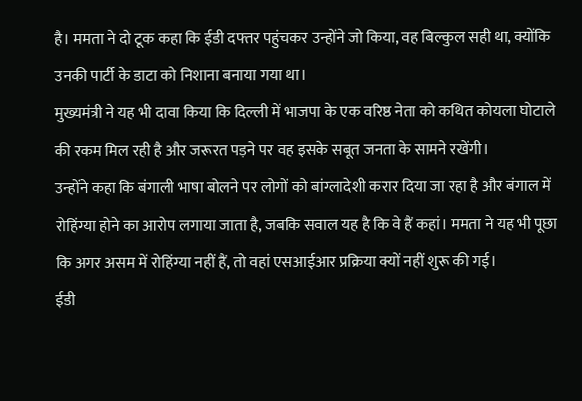है। ममता ने दो टूक कहा कि ईडी दफ्तर पहुंचकर उन्होंने जो किया, वह बिल्कुल सही था, क्योंकि उनकी पार्टी के डाटा को निशाना बनाया गया था।
मुख्यमंत्री ने यह भी दावा किया कि दिल्ली में भाजपा के एक वरिष्ठ नेता को कथित कोयला घोटाले की रकम मिल रही है और जरूरत पड़ने पर वह इसके सबूत जनता के सामने रखेंगी।
उन्होंने कहा कि बंगाली भाषा बोलने पर लोगों को बांग्लादेशी करार दिया जा रहा है और बंगाल में रोहिंग्या होने का आरोप लगाया जाता है, जबकि सवाल यह है कि वे हैं कहां। ममता ने यह भी पूछा कि अगर असम में रोहिंग्या नहीं हैं, तो वहां एसआईआर प्रक्रिया क्यों नहीं शुरू की गई।
ईडी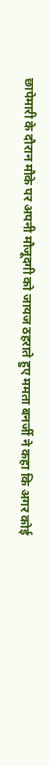छापेमारी के दौरान मौके पर अपनी मौजूदगी को जायज ठहराते हुए ममता बनर्जी ने कहा कि अगर कोई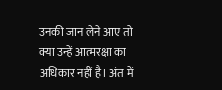उनकी जान लेने आए तो क्या उन्हें आत्मरक्षा का अधिकार नहीं है। अंत में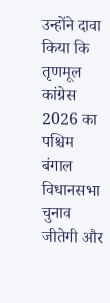उन्होंने दावा किया कि तृणमूल कांग्रेस 2026 का पश्चिम बंगाल विधानसभा चुनाव जीतेगी और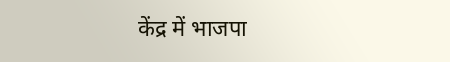केंद्र में भाजपा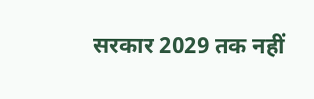सरकार 2029 तक नहीं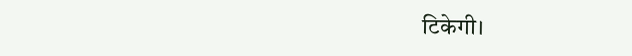टिकेगी।